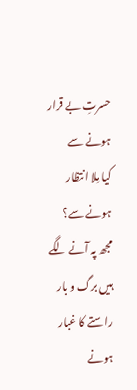حسرتِ بے قرار ہونے سے
کیا مِلا انتظار ہونے سے؟
مجھ پہ آنے لگے ہیں برگ و بار
راستے کا غبار ہونے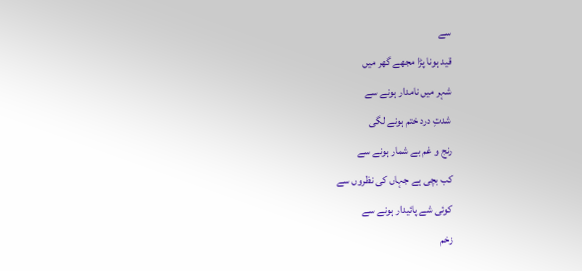سے
قید ہونا پڑا مجھے گھر میں
شہر میں نامدار ہونے سے
شدتِ درد ختم ہونے لگی
رنج و غم بے شمار ہونے سے
کب بچی ہے جہاں کی نظروں سے
کوئی شے پائیدار ہونے سے
زخم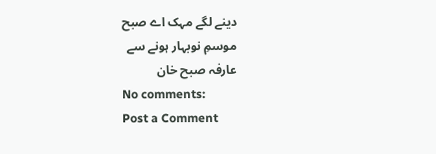دینے لگے مہک اے صبح
موسمِ نوبہار ہونے سے
عارفہ صبح خان
No comments:
Post a Comment